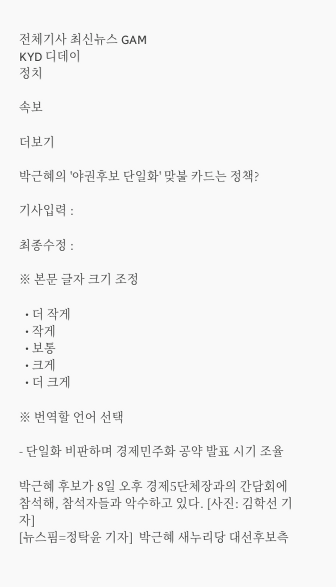전체기사 최신뉴스 GAM
KYD 디데이
정치

속보

더보기

박근혜의 '야권후보 단일화' 맞불 카드는 정책?

기사입력 :

최종수정 :

※ 본문 글자 크기 조정

  • 더 작게
  • 작게
  • 보통
  • 크게
  • 더 크게

※ 번역할 언어 선택

- 단일화 비판하며 경제민주화 공약 발표 시기 조율

박근혜 후보가 8일 오후 경제5단체장과의 간담회에 참석해, 참석자들과 악수하고 있다. [사진: 김학선 기자]
[뉴스핌=정탁윤 기자]  박근혜 새누리당 대선후보측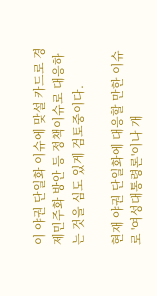이 야권 단일화 이슈에 맞설 카드로 경제민주화 방안 등 정책이슈로 대응하는 것을 심도 있게 검토중이다.

현재 야권 단일화에 대응할 만한 이슈로 '여성대통령론'이나 개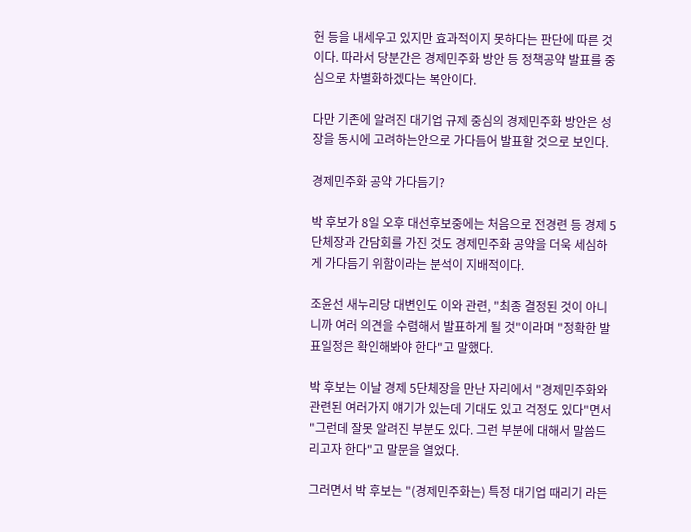헌 등을 내세우고 있지만 효과적이지 못하다는 판단에 따른 것이다. 따라서 당분간은 경제민주화 방안 등 정책공약 발표를 중심으로 차별화하겠다는 복안이다.

다만 기존에 알려진 대기업 규제 중심의 경제민주화 방안은 성장을 동시에 고려하는안으로 가다듬어 발표할 것으로 보인다.

경제민주화 공약 가다듬기?

박 후보가 8일 오후 대선후보중에는 처음으로 전경련 등 경제 5단체장과 간담회를 가진 것도 경제민주화 공약을 더욱 세심하게 가다듬기 위함이라는 분석이 지배적이다.

조윤선 새누리당 대변인도 이와 관련, "최종 결정된 것이 아니니까 여러 의견을 수렴해서 발표하게 될 것"이라며 "정확한 발표일정은 확인해봐야 한다"고 말했다.

박 후보는 이날 경제 5단체장을 만난 자리에서 "경제민주화와 관련된 여러가지 얘기가 있는데 기대도 있고 걱정도 있다"면서 "그런데 잘못 알려진 부분도 있다. 그런 부분에 대해서 말씀드리고자 한다"고 말문을 열었다.

그러면서 박 후보는 "(경제민주화는) 특정 대기업 때리기 라든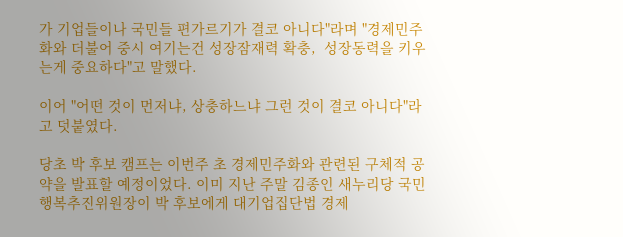가 기업들이나 국민들 편가르기가 결코 아니다"라며 "경제민주화와 더불어 중시 여기는건 성장잠재력 확충,  성장동력을 키우는게 중요하다"고 말했다.

이어 "어떤 것이 먼저냐, 상충하느냐 그런 것이 결코 아니다"라고 덧붙였다.

당초 박 후보 캠프는 이번주 초 경제민주화와 관련된 구체적 공약을 발표할 예정이었다. 이미 지난 주말 김종인 새누리당 국민행복추진위원장이 박 후보에게 대기업집단법 경제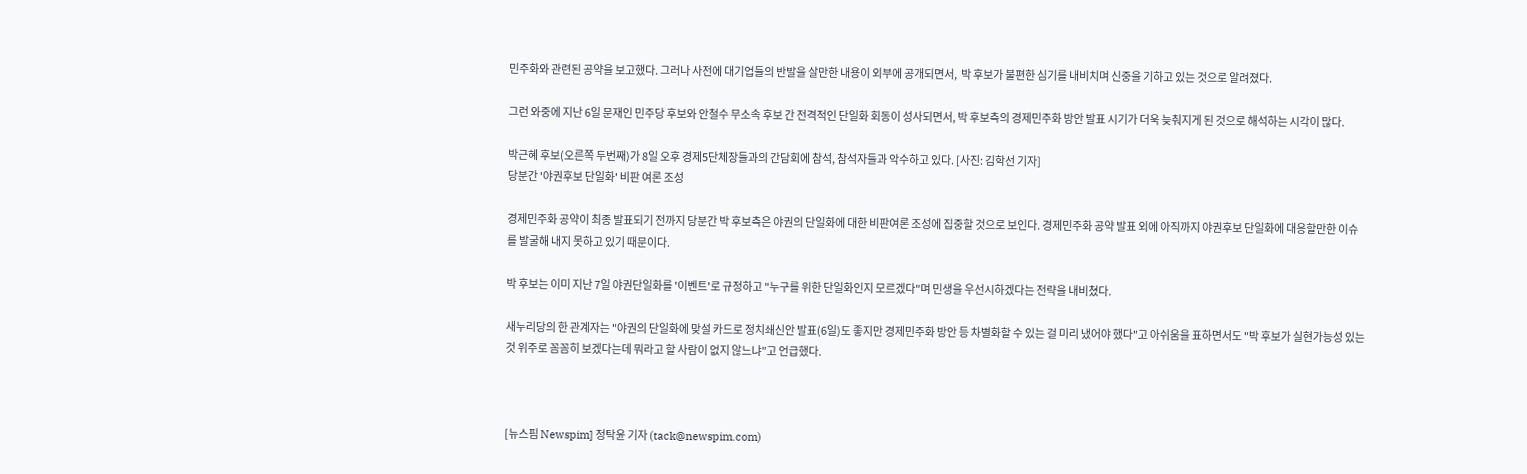민주화와 관련된 공약을 보고했다. 그러나 사전에 대기업들의 반발을 살만한 내용이 외부에 공개되면서,  박 후보가 불편한 심기를 내비치며 신중을 기하고 있는 것으로 알려졌다.

그런 와중에 지난 6일 문재인 민주당 후보와 안철수 무소속 후보 간 전격적인 단일화 회동이 성사되면서, 박 후보측의 경제민주화 방안 발표 시기가 더욱 늦춰지게 된 것으로 해석하는 시각이 많다.

박근혜 후보(오른쪽 두번째)가 8일 오후 경제5단체장들과의 간담회에 참석, 참석자들과 악수하고 있다. [사진: 김학선 기자]
당분간 '야권후보 단일화' 비판 여론 조성

경제민주화 공약이 최종 발표되기 전까지 당분간 박 후보측은 야권의 단일화에 대한 비판여론 조성에 집중할 것으로 보인다. 경제민주화 공약 발표 외에 아직까지 야권후보 단일화에 대응할만한 이슈를 발굴해 내지 못하고 있기 때문이다.

박 후보는 이미 지난 7일 야권단일화를 '이벤트'로 규정하고 "누구를 위한 단일화인지 모르겠다"며 민생을 우선시하겠다는 전략을 내비쳤다.

새누리당의 한 관계자는 "야권의 단일화에 맞설 카드로 정치쇄신안 발표(6일)도 좋지만 경제민주화 방안 등 차별화할 수 있는 걸 미리 냈어야 했다"고 아쉬움을 표하면서도 "박 후보가 실현가능성 있는 것 위주로 꼼꼼히 보겠다는데 뭐라고 할 사람이 없지 않느냐"고 언급했다.



[뉴스핌 Newspim] 정탁윤 기자 (tack@newspim.com)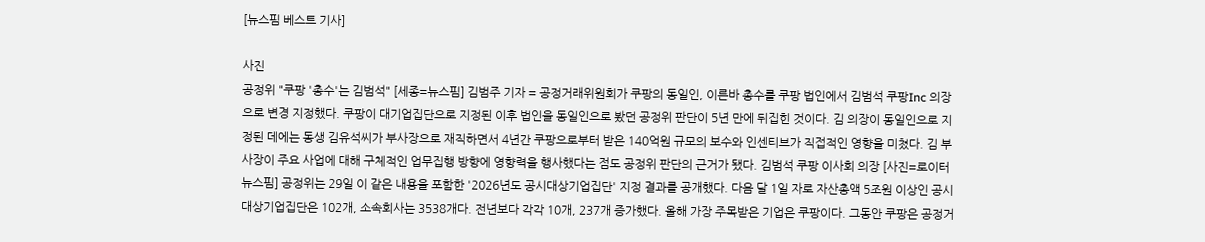[뉴스핌 베스트 기사]

사진
공정위 "쿠팡 '총수'는 김범석" [세종=뉴스핌] 김범주 기자 = 공정거래위원회가 쿠팡의 동일인, 이른바 총수를 쿠팡 법인에서 김범석 쿠팡Inc 의장으로 변경 지정했다. 쿠팡이 대기업집단으로 지정된 이후 법인을 동일인으로 봤던 공정위 판단이 5년 만에 뒤집힌 것이다. 김 의장이 동일인으로 지정된 데에는 동생 김유석씨가 부사장으로 재직하면서 4년간 쿠팡으로부터 받은 140억원 규모의 보수와 인센티브가 직접적인 영향을 미쳤다. 김 부사장이 주요 사업에 대해 구체적인 업무집행 방향에 영향력을 행사했다는 점도 공정위 판단의 근거가 됐다. 김범석 쿠팡 이사회 의장 [사진=로이터 뉴스핌] 공정위는 29일 이 같은 내용을 포함한 '2026년도 공시대상기업집단' 지정 결과를 공개했다. 다음 달 1일 자로 자산총액 5조원 이상인 공시대상기업집단은 102개, 소속회사는 3538개다. 전년보다 각각 10개, 237개 증가했다. 올해 가장 주목받은 기업은 쿠팡이다. 그동안 쿠팡은 공정거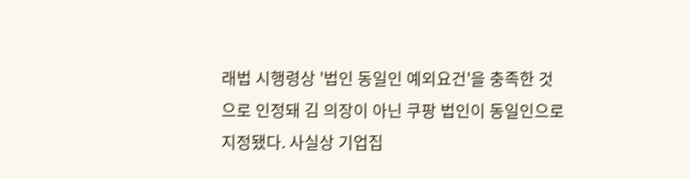래법 시행령상 '법인 동일인 예외요건'을 충족한 것으로 인정돼 김 의장이 아닌 쿠팡 법인이 동일인으로 지정됐다. 사실상 기업집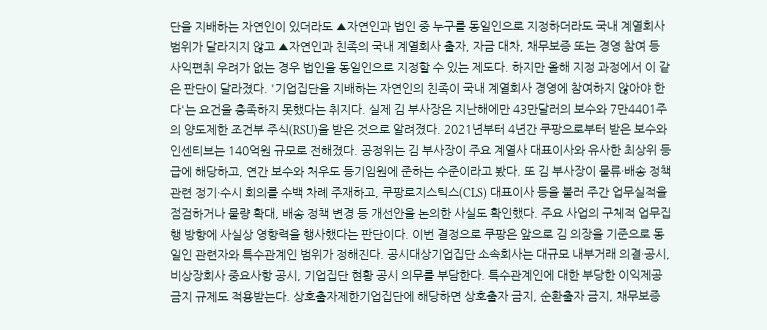단을 지배하는 자연인이 있더라도 ▲자연인과 법인 중 누구를 동일인으로 지정하더라도 국내 계열회사 범위가 달라지지 않고 ▲자연인과 친족의 국내 계열회사 출자, 자금 대차, 채무보증 또는 경영 참여 등 사익편취 우려가 없는 경우 법인을 동일인으로 지정할 수 있는 제도다. 하지만 올해 지정 과정에서 이 같은 판단이 달라졌다. '기업집단을 지배하는 자연인의 친족이 국내 계열회사 경영에 참여하지 않아야 한다'는 요건을 충족하지 못했다는 취지다. 실제 김 부사장은 지난해에만 43만달러의 보수와 7만4401주의 양도제한 조건부 주식(RSU)을 받은 것으로 알려졌다. 2021년부터 4년간 쿠팡으로부터 받은 보수와 인센티브는 140억원 규모로 전해졌다. 공정위는 김 부사장이 주요 계열사 대표이사와 유사한 최상위 등급에 해당하고, 연간 보수와 처우도 등기임원에 준하는 수준이라고 봤다. 또 김 부사장이 물류·배송 정책 관련 정기·수시 회의를 수백 차례 주재하고, 쿠팡로지스틱스(CLS) 대표이사 등을 불러 주간 업무실적을 점검하거나 물량 확대, 배송 정책 변경 등 개선안을 논의한 사실도 확인했다. 주요 사업의 구체적 업무집행 방향에 사실상 영향력을 행사했다는 판단이다. 이번 결정으로 쿠팡은 앞으로 김 의장을 기준으로 동일인 관련자와 특수관계인 범위가 정해진다. 공시대상기업집단 소속회사는 대규모 내부거래 의결·공시, 비상장회사 중요사항 공시, 기업집단 현황 공시 의무를 부담한다. 특수관계인에 대한 부당한 이익제공 금지 규제도 적용받는다. 상호출자제한기업집단에 해당하면 상호출자 금지, 순환출자 금지, 채무보증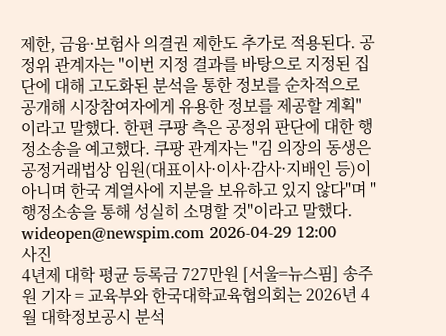제한, 금융·보험사 의결권 제한도 추가로 적용된다. 공정위 관계자는 "이번 지정 결과를 바탕으로 지정된 집단에 대해 고도화된 분석을 통한 정보를 순차적으로 공개해 시장참여자에게 유용한 정보를 제공할 계획"이라고 말했다. 한편 쿠팡 측은 공정위 판단에 대한 행정소송을 예고했다. 쿠팡 관계자는 "김 의장의 동생은 공정거래법상 임원(대표이사·이사·감사·지배인 등)이 아니며 한국 계열사에 지분을 보유하고 있지 않다"며 "행정소송을 통해 성실히 소명할 것"이라고 말했다. wideopen@newspim.com 2026-04-29 12:00
사진
4년제 대학 평균 등록금 727만원 [서울=뉴스핌] 송주원 기자 = 교육부와 한국대학교육협의회는 2026년 4월 대학정보공시 분석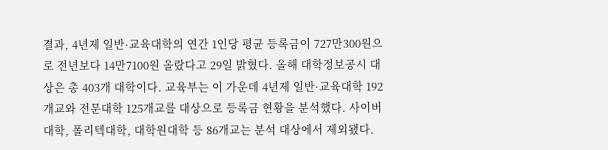결과, 4년제 일반·교육대학의 연간 1인당 평균 등록금이 727만300원으로 전년보다 14만7100원 올랐다고 29일 밝혔다. 올해 대학정보공시 대상은 총 403개 대학이다. 교육부는 이 가운데 4년제 일반·교육대학 192개교와 전문대학 125개교를 대상으로 등록금 현황을 분석했다. 사이버대학, 폴리텍대학, 대학원대학 등 86개교는 분석 대상에서 제외됐다.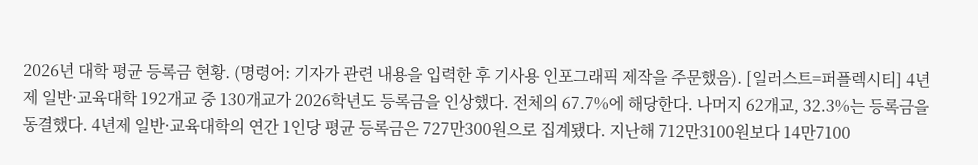2026년 대학 평균 등록금 현황. (명령어: 기자가 관련 내용을 입력한 후 기사용 인포그래픽 제작을 주문했음). [일러스트=퍼플렉시티] 4년제 일반·교육대학 192개교 중 130개교가 2026학년도 등록금을 인상했다. 전체의 67.7%에 해당한다. 나머지 62개교, 32.3%는 등록금을 동결했다. 4년제 일반·교육대학의 연간 1인당 평균 등록금은 727만300원으로 집계됐다. 지난해 712만3100원보다 14만7100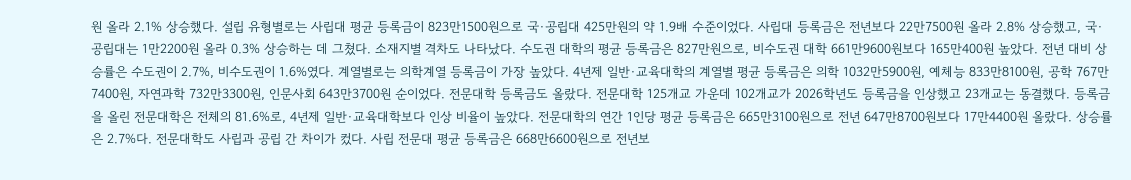원 올라 2.1% 상승했다. 설립 유형별로는 사립대 평균 등록금이 823만1500원으로 국·공립대 425만원의 약 1.9배 수준이었다. 사립대 등록금은 전년보다 22만7500원 올라 2.8% 상승했고, 국·공립대는 1만2200원 올라 0.3% 상승하는 데 그쳤다. 소재지별 격차도 나타났다. 수도권 대학의 평균 등록금은 827만원으로, 비수도권 대학 661만9600원보다 165만400원 높았다. 전년 대비 상승률은 수도권이 2.7%, 비수도권이 1.6%였다. 계열별로는 의학계열 등록금이 가장 높았다. 4년제 일반·교육대학의 계열별 평균 등록금은 의학 1032만5900원, 예체능 833만8100원, 공학 767만7400원, 자연과학 732만3300원, 인문사회 643만3700원 순이었다. 전문대학 등록금도 올랐다. 전문대학 125개교 가운데 102개교가 2026학년도 등록금을 인상했고 23개교는 동결했다. 등록금을 올린 전문대학은 전체의 81.6%로, 4년제 일반·교육대학보다 인상 비율이 높았다. 전문대학의 연간 1인당 평균 등록금은 665만3100원으로 전년 647만8700원보다 17만4400원 올랐다. 상승률은 2.7%다. 전문대학도 사립과 공립 간 차이가 컸다. 사립 전문대 평균 등록금은 668만6600원으로 전년보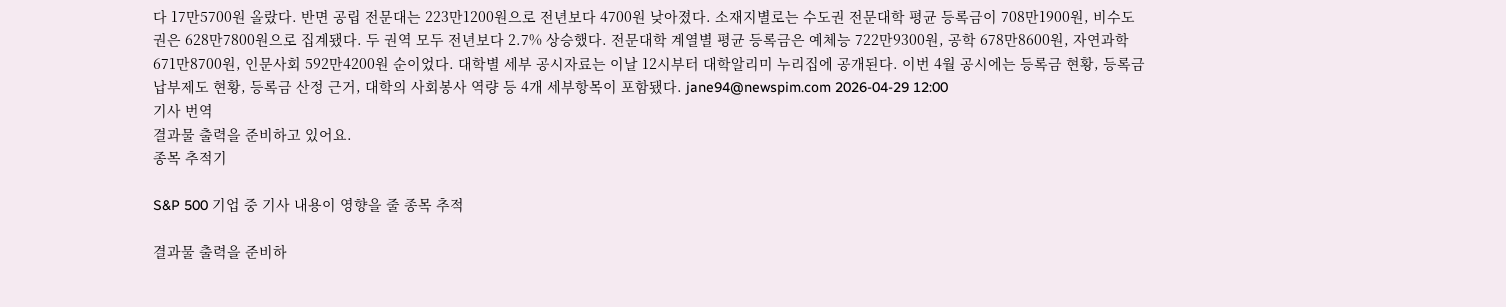다 17만5700원 올랐다. 반면 공립 전문대는 223만1200원으로 전년보다 4700원 낮아졌다. 소재지별로는 수도권 전문대학 평균 등록금이 708만1900원, 비수도권은 628만7800원으로 집계됐다. 두 권역 모두 전년보다 2.7% 상승했다. 전문대학 계열별 평균 등록금은 예체능 722만9300원, 공학 678만8600원, 자연과학 671만8700원, 인문사회 592만4200원 순이었다. 대학별 세부 공시자료는 이날 12시부터 대학알리미 누리집에 공개된다. 이번 4월 공시에는 등록금 현황, 등록금 납부제도 현황, 등록금 산정 근거, 대학의 사회봉사 역량 등 4개 세부항목이 포함됐다. jane94@newspim.com 2026-04-29 12:00
기사 번역
결과물 출력을 준비하고 있어요.
종목 추적기

S&P 500 기업 중 기사 내용이 영향을 줄 종목 추적

결과물 출력을 준비하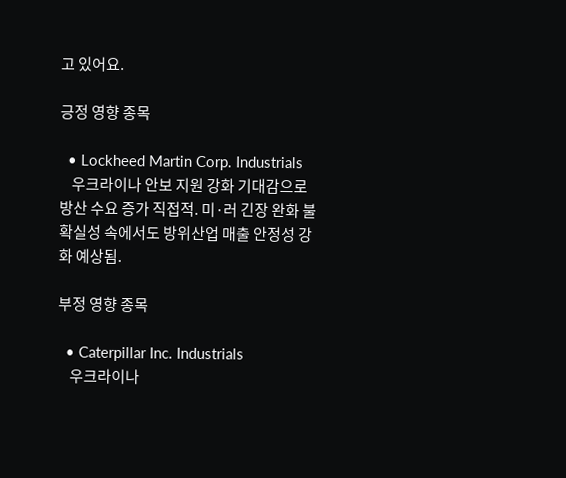고 있어요.

긍정 영향 종목

  • Lockheed Martin Corp. Industrials
    우크라이나 안보 지원 강화 기대감으로 방산 수요 증가 직접적. 미·러 긴장 완화 불확실성 속에서도 방위산업 매출 안정성 강화 예상됨.

부정 영향 종목

  • Caterpillar Inc. Industrials
    우크라이나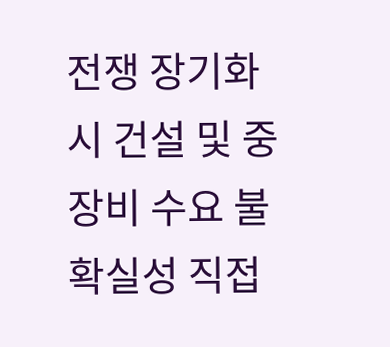전쟁 장기화 시 건설 및 중장비 수요 불확실성 직접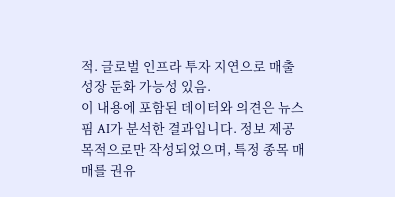적. 글로벌 인프라 투자 지연으로 매출 성장 둔화 가능성 있음.
이 내용에 포함된 데이터와 의견은 뉴스핌 AI가 분석한 결과입니다. 정보 제공 목적으로만 작성되었으며, 특정 종목 매매를 권유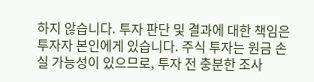하지 않습니다. 투자 판단 및 결과에 대한 책임은 투자자 본인에게 있습니다. 주식 투자는 원금 손실 가능성이 있으므로, 투자 전 충분한 조사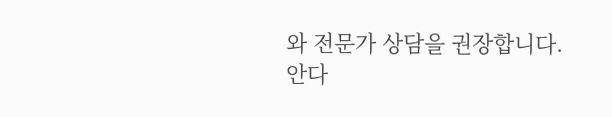와 전문가 상담을 권장합니다.
안다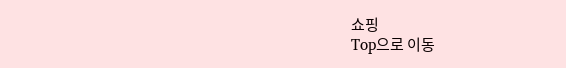쇼핑
Top으로 이동